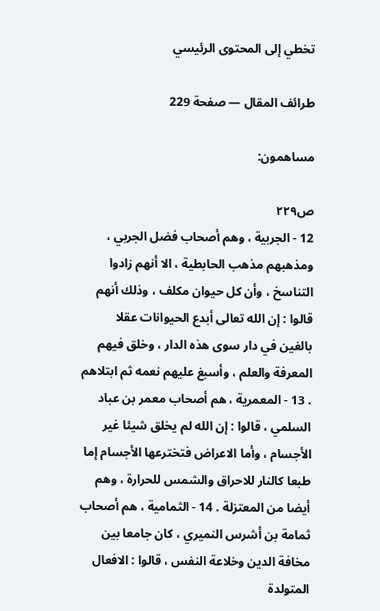تخطي إلى المحتوى الرئيسي

طرائف المقال — صفحة 229

مساهمون:

ص٢٢٩
12 - الجربية ، وهم أصحاب فضل الجربي ، ومذهبهم مذهب الحابطية ، الا أنهم زادوا التناسخ ، وأن كل حيوان مكلف ، وذلك أنهم قالوا : إن الله تعالى أبدع الحيوانات عقلا بالغين في دار سوى هذه الدار ، وخلق فيهم المعرفة والعلم ، وأسبغ عليهم نعمه ثم ابتلاهم . 13 - المعمرية ، هم أصحاب معمر بن عباد السلمي ، قالوا : إن الله لم يخلق شيئا غير الأجسام ، وأما الاعراض فتخترعها الأجسام إما طبعا كالنار للاحراق والشمس للحرارة ، وهم أيضا من المعتزلة . 14 - الثمامية ، هم أصحاب ثمامة بن أشرس النميري ، كان جامعا بين مخافة الدين وخلاعة النفس ، قالوا : الافعال المتولدة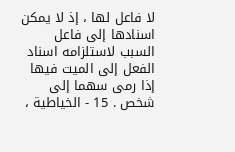لا فاعل لها ، إذ لا يمكن اسنادها إلى فاعل السبب لاستلزامه اسناد الفعل إلى الميت فيها إذا رمى سهما إلى شخص . 15 - الخياطية ،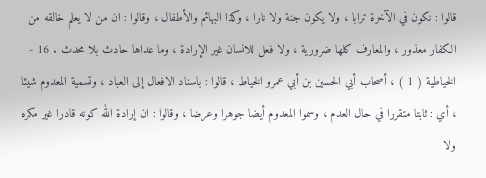قالوا : نكون في الآخرة ترابا ، ولا يكون جنة ولا نارا ، وكذا البهائم والأطفال ، وقالوا : ان من لا يعلم خالقه من الكفار معذور ، والمعارف كلها ضرورية ، ولا فعل للانسان غير الإرادة ، وما عداها حادث بلا محدث . 16 - الخياطية ( 1 ) ، أصحاب أبي الحسين بن أبي عمرو الخياط ، قالوا : باسناد الافعال إلى العباد ، وتسمية المعدوم شيئا ، أي : ثابتا متقررا في حال العدم ، وسموا المعدوم أيضا جوهرا وعرضا ، وقالوا : ان إرادة الله كونه قادرا غير مكره ولا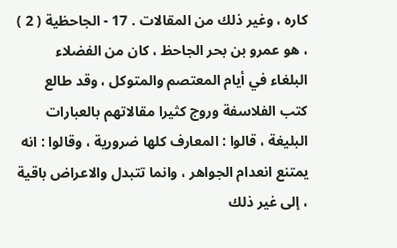كاره ، وغير ذلك من المقالات . 17 - الجاحظية ( 2 ) ، هو عمرو بن بحر الجاحظ ، كان من الفضلاء البلغاء في أيام المعتصم والمتوكل ، وقد طالع كتب الفلاسفة وروج كثيرا مقالاتهم بالعبارات البليغة ، قالوا : المعارف كلها ضرورية ، وقالوا : انه يمتنع انعدام الجواهر ، وانما تتبدل والاعراض باقية ، إلى غير ذلك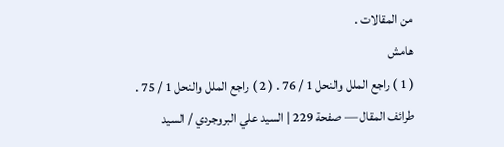من المقالات .
هامش
( 1 ) راجع الملل والنحل 1 / 76 . ( 2 ) راجع الملل والنحل 1 / 75 .
طرائف المقال — صفحة 229 | السيد علي البروجردي / السيد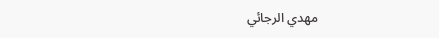مهدي الرجائي